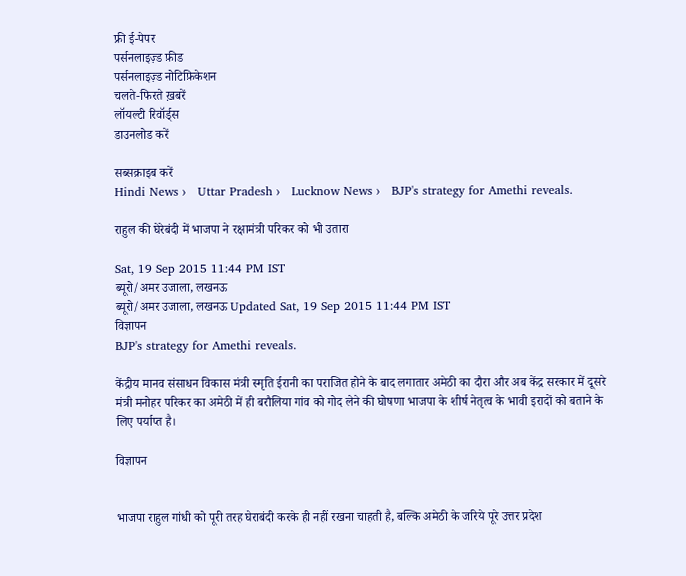फ्री ई-पेपर
पर्सनलाइज़्ड फ़ीड
पर्सनलाइज़्ड नोटिफ़िकेशन
चलते-फिरते ख़बरें
लॉयल्टी रिवॉर्ड्स
डाउनलोड करें

सब्सक्राइब करें
Hindi News ›   Uttar Pradesh ›   Lucknow News ›   BJP's strategy for Amethi reveals.

राहुल की घेरेबंदी में भाजपा ने रक्षामंत्री परिकर को भी उतारा

Sat, 19 Sep 2015 11:44 PM IST
ब्यूरो/अमर उजाला, लखनऊ
ब्यूरो/अमर उजाला, लखनऊ Updated Sat, 19 Sep 2015 11:44 PM IST
विज्ञापन
BJP's strategy for Amethi reveals.

केंद्रीय मानव संसाधन विकास मंत्री स्मृति ईरानी का पराजित होने के बाद लगातार अमेठी का दौरा और अब केंद्र सरकार में दूसरे मंत्री मनोहर परिकर का अमेठी में ही बरौलिया गांव को गोद लेने की घोषणा भाजपा के शीर्ष नेतृत्व के भावी इरादों को बताने के लिए पर्याप्त है।

विज्ञापन


भाजपा राहुल गांधी को पूरी तरह घेराबंदी करके ही नहीं रखना चाहती है, बल्कि अमेठी के जरिये पूरे उत्तर प्रदेश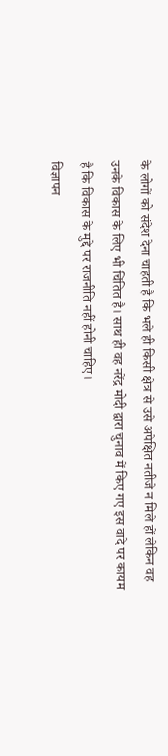के लोगों को संदेश देना चाहती है कि भले ही किसी क्षेत्र से उसे अपेक्षित नतीजे न मिले हों लेकिन वह उनके विकास के लिए भी चिंतित है। साथ ही वह नरेंद्र मोदी द्वारा चुनाव में किए गए इस वादे पर कायम है कि विकास के मुद्दे पर राजनीति नहीं होनी चाहिए।
विज्ञापन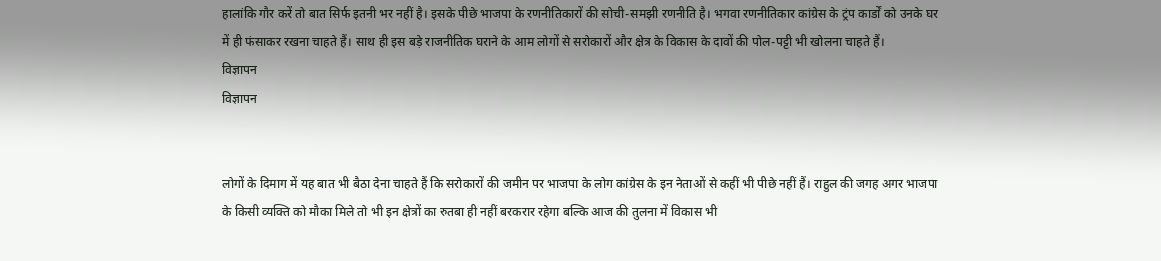हालांकि गौर करें तो बात सिर्फ इतनी भर नहीं है। इसके पीछे भाजपा के रणनीतिकारों की सोची-समझी रणनीति है। भगवा रणनीतिकार कांग्रेस के ट्रंप कार्डों को उनके घर में ही फंसाकर रखना चाहते हैं। साथ ही इस बड़े राजनीतिक घराने के आम लोगों से सरोकारों और क्षेत्र के विकास के दावों की पोल-पट्टी भी खोलना चाहते हैं।
विज्ञापन
विज्ञापन


लोगों के दिमाग में यह बात भी बैठा देना चाहते हैं कि सरोकारों की जमीन पर भाजपा के लोग कांग्रेस के इन नेताओं से कहीं भी पीछे नहीं हैं। राहुल की जगह अगर भाजपा के किसी व्यक्ति को मौका मिले तो भी इन क्षेत्रों का रुतबा ही नहीं बरकरार रहेगा बल्कि आज की तुलना में विकास भी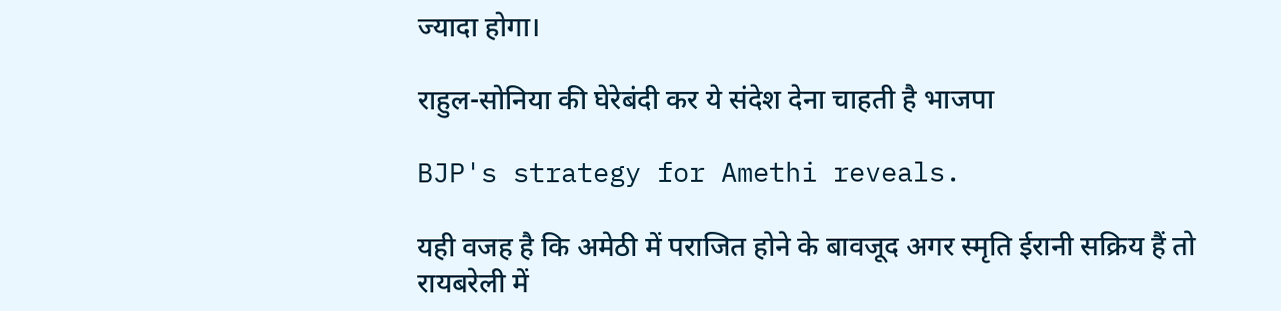ज्यादा होगा।

राहुल-सोनिया की घेरेबंदी कर ये संदेश देना चाहती है भाजपा

BJP's strategy for Amethi reveals.

यही वजह है कि अमेठी में पराजित होने के बावजूद अगर स्मृति ईरानी सक्रिय हैं तो रायबरेली में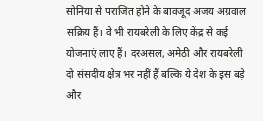सोनिया से पराजित होने के बावजूद अजय अग्रवाल सक्रिय हैं। वे भी रायबरेली के लिए केंद्र से कई योजनाएं लाए हैं। दरअसल, अमेठी और रायबरेली दो संसदीय क्षेत्र भर नहीं हैं बल्कि ये देश के इस बड़े और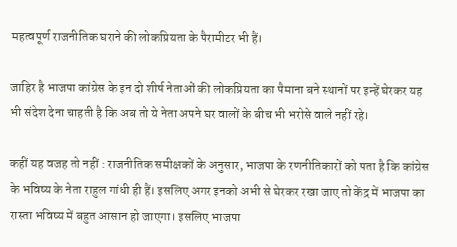महत्वपूर्ण राजनीतिक घराने की लोकप्रियता के पैरामीटर भी हैं।

जाहिर है भाजपा कांग्रेस के इन दो शीर्ष नेताओं की लोकप्रियता का पैमाना बने स्थानों पर इन्हें घेरकर यह भी संदेश देना चाहती है कि अब तो ये नेता अपने घर वालों के बीच भी भरोसे वाले नहीं रहे।

कहीं यह वजह तो नहीं : राजनीतिक समीक्षकों के अनुसार, भाजपा के रणनीतिकारों को पता है कि कांग्रेस के भविष्य के नेता राहुल गांधी ही हैं। इसलिए अगर इनको अभी से घेरकर रखा जाए तो केंद्र में भाजपा का रास्ता भविष्य में बहुत आसान हो जाएगा। इसलिए भाजपा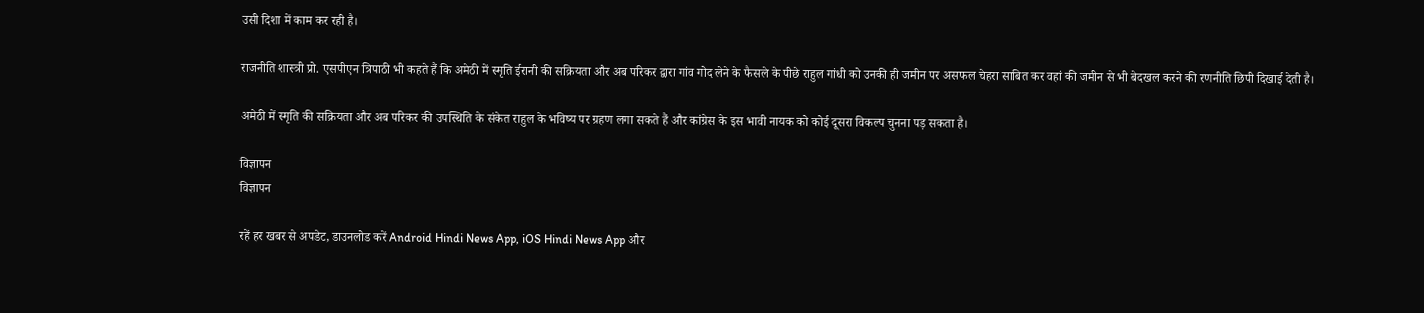उसी दिशा में काम कर रही है।

राजनीति शास्त्री प्रो. एसपीएन त्रिपाठी भी कहते हैं कि अमेठी में स्मृति ईरानी की सक्रियता और अब परिकर द्वारा गांव गोद लेने के फैसले के पीछे राहुल गांधी को उनकी ही जमीन पर असफल चेहरा साबित कर वहां की जमीन से भी बेदखल करने की रणनीति छिपी दिखाई देती है।

अमेठी में स्मृति की सक्रियता और अब परिकर की उपस्थिति के संकेत राहुल के भविष्य पर ग्रहण लगा सकते हैं और कांग्रेस के इस भावी नायक को कोई दूसरा विकल्प चुनना पड़ सकता है।

विज्ञापन
विज्ञापन

रहें हर खबर से अपडेट, डाउनलोड करें Android Hindi News App, iOS Hindi News App और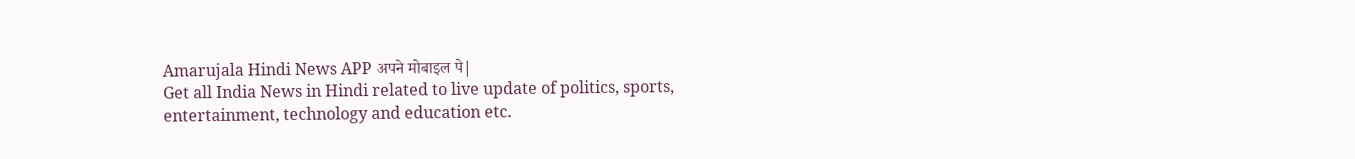Amarujala Hindi News APP अपने मोबाइल पे|
Get all India News in Hindi related to live update of politics, sports, entertainment, technology and education etc.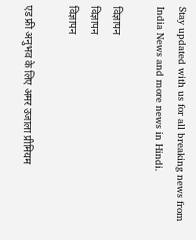Stay updated with us for all breaking news from India News and more news in Hindi.

विज्ञापन
विज्ञापन
विज्ञापन

एड फ्री अनुभव के लिए अमर उजाला प्रीमियम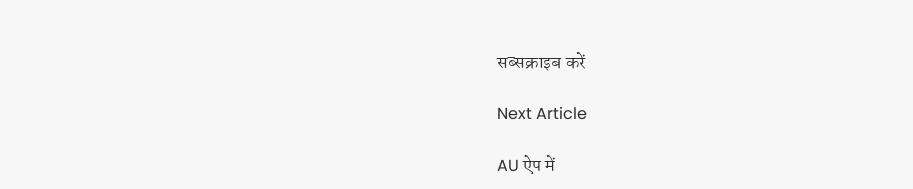सब्सक्राइब करें

Next Article

AU ऐप में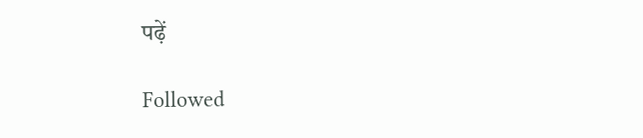पढ़ें

Followed